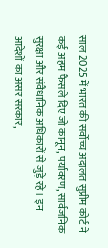साल 2025 में भारत की सर्वोच्च अदालत सुप्रीम कोर्ट ने कई अहम फैसले दिए जो कानून, पर्यावरण, सार्वजनिक सुरक्षा और संवैधानिक अधिकारों से जुड़े रहे। इन आदेशों का असर सरकार,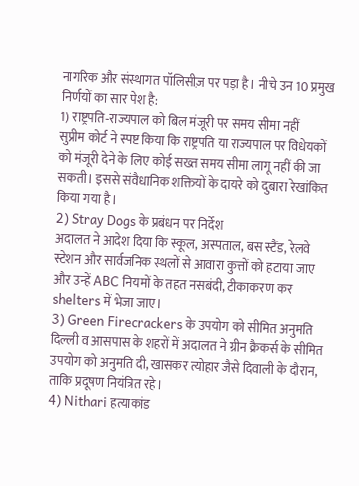नागरिक और संस्थागत पॉलिसीज़ पर पड़ा है। नीचे उन 10 प्रमुख निर्णयों का सार पेश है:
1) राष्ट्रपति‑राज्यपाल को बिल मंजूरी पर समय सीमा नहीं
सुप्रीम कोर्ट ने स्पष्ट किया कि राष्ट्रपति या राज्यपाल पर विधेयकों को मंजूरी देने के लिए कोई सख्त समय सीमा लागू नहीं की जा सकती। इससे संवैधानिक शक्तियों के दायरे को दुबारा रेखांकित किया गया है।
2) Stray Dogs के प्रबंधन पर निर्देश
अदालत ने आदेश दिया कि स्कूल, अस्पताल, बस स्टैंड, रेलवे स्टेशन और सार्वजनिक स्थलों से आवारा कुत्तों को हटाया जाए और उन्हें ABC नियमों के तहत नसबंदी, टीकाकरण कर shelters में भेजा जाए।
3) Green Firecrackers के उपयोग को सीमित अनुमति
दिल्ली व आसपास के शहरों में अदालत ने ग्रीन क्रैकर्स के सीमित उपयोग को अनुमति दी, खासकर त्योहार जैसे दिवाली के दौरान, ताकि प्रदूषण नियंत्रित रहे।
4) Nithari हत्याकांड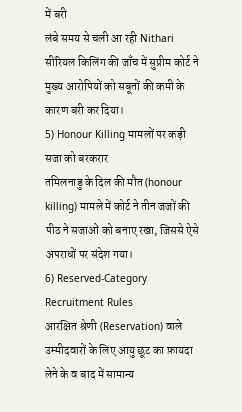में बरी
लंबे समय से चली आ रही Nithari सीरियल किलिंग की जाँच में सुप्रीम कोर्ट ने मुख्य आरोपियों को सबूतों की कमी के कारण बरी कर दिया।
5) Honour Killing मामलों पर कड़ी सजा को बरकरार
तमिलनाडु के दिल की मौत (honour killing) मामले में कोर्ट ने तीन जजों की पीठ ने सजाओं को बनाए रखा, जिससे ऐसे अपराधों पर संदेश गया।
6) Reserved‑Category Recruitment Rules
आरक्षित श्रेणी (Reservation) वाले उम्मीदवारों के लिए आयु छूट का फ़ायदा लेने के व बाद में सामान्य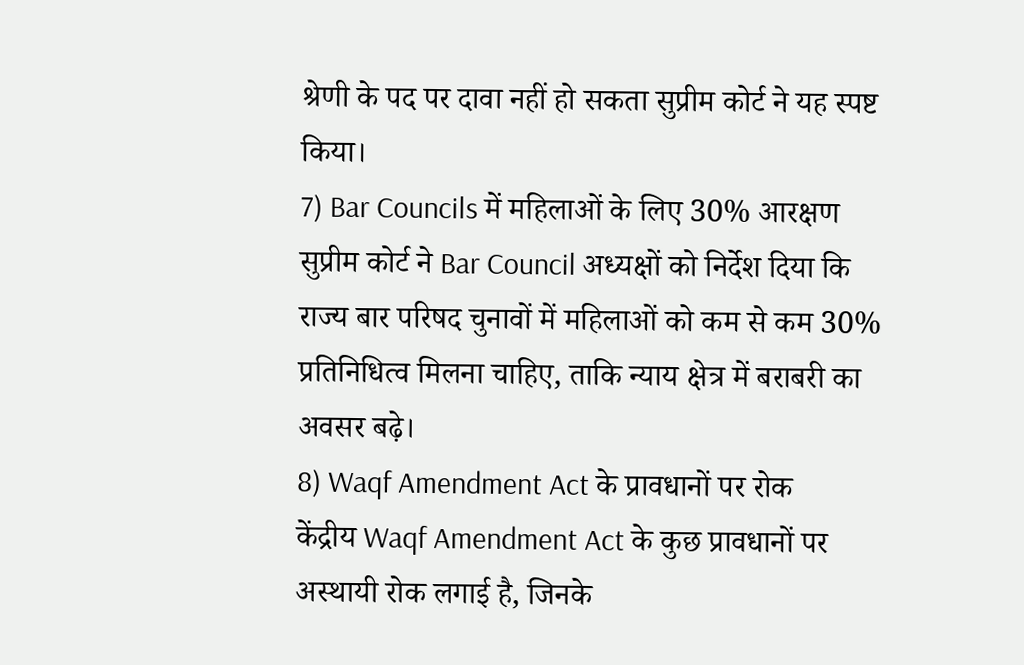श्रेणी के पद पर दावा नहीं हो सकता सुप्रीम कोर्ट ने यह स्पष्ट किया।
7) Bar Councils में महिलाओं के लिए 30% आरक्षण
सुप्रीम कोर्ट ने Bar Council अध्यक्षों को निर्देश दिया कि राज्य बार परिषद चुनावों में महिलाओं को कम से कम 30% प्रतिनिधित्व मिलना चाहिए, ताकि न्याय क्षेत्र में बराबरी का अवसर बढ़े।
8) Waqf Amendment Act के प्रावधानों पर रोक
केंद्रीय Waqf Amendment Act के कुछ प्रावधानों पर अस्थायी रोक लगाई है, जिनके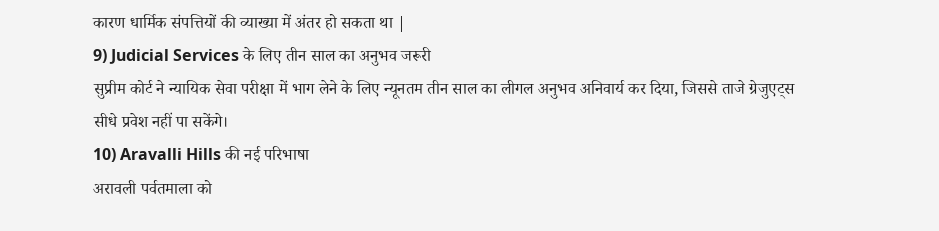कारण धार्मिक संपत्तियों की व्याख्या में अंतर हो सकता था |
9) Judicial Services के लिए तीन साल का अनुभव जरूरी
सुप्रीम कोर्ट ने न्यायिक सेवा परीक्षा में भाग लेने के लिए न्यूनतम तीन साल का लीगल अनुभव अनिवार्य कर दिया, जिससे ताजे ग्रेजुएट्स सीधे प्रवेश नहीं पा सकेंगे।
10) Aravalli Hills की नई परिभाषा
अरावली पर्वतमाला को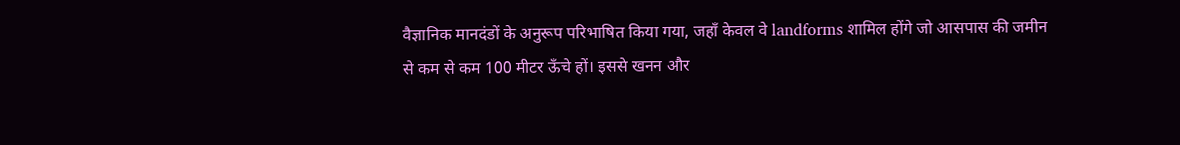वैज्ञानिक मानदंडों के अनुरूप परिभाषित किया गया, जहाँ केवल वे landforms शामिल होंगे जो आसपास की जमीन से कम से कम 100 मीटर ऊँचे हों। इससे खनन और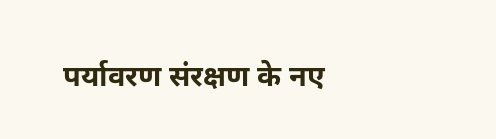पर्यावरण संरक्षण के नए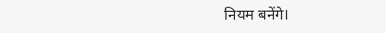नियम बनेंगे।